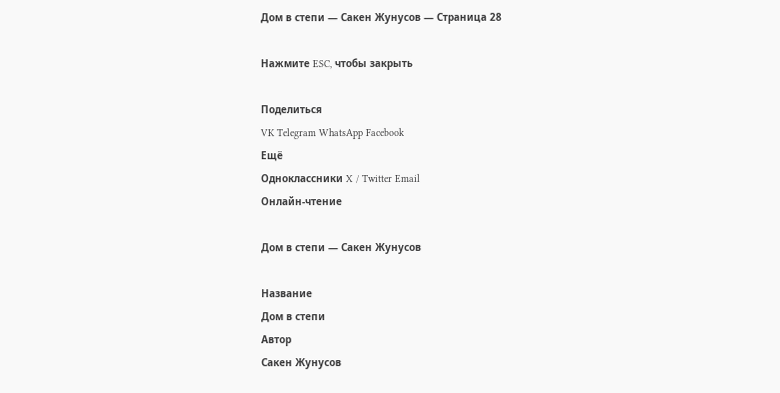Дом в степи — Сакен Жунусов — Страница 28

Нажмите ESC, чтобы закрыть

Поделиться
VK Telegram WhatsApp Facebook
Ещё
Одноклассники X / Twitter Email
Онлайн-чтение

Дом в степи — Сакен Жунусов

Название
Дом в степи
Автор
Сакен Жунусов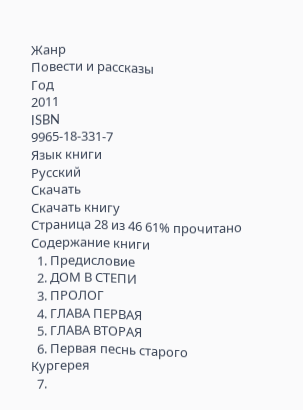Жанр
Повести и рассказы
Год
2011
ISBN
9965-18-331-7
Язык книги
Русский
Скачать
Скачать книгу
Страница 28 из 46 61% прочитано
Содержание книги
  1. Предисловие
  2. ДОМ В СТЕПИ
  3. ПРОЛОГ
  4. ГЛАВА ПЕРВАЯ
  5. ГЛАВА ВТОРАЯ
  6. Первая песнь старого Кургерея
  7.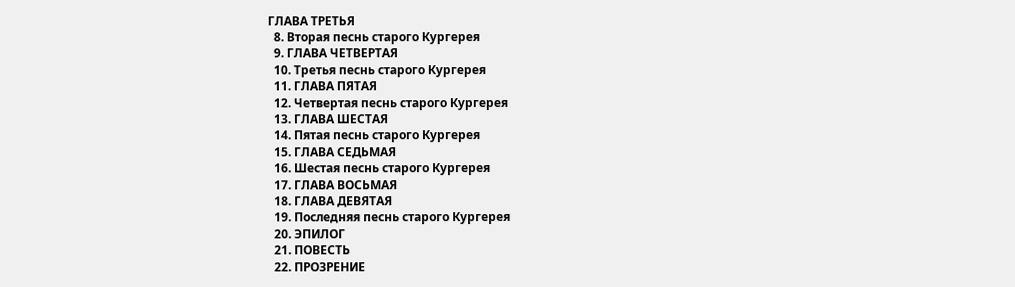ГЛАВА ТРЕТЬЯ
  8. Вторая песнь старого Кургерея
  9. ГЛАВА ЧЕТВЕРТАЯ
  10. Третья песнь старого Кургерея
  11. ГЛАВА ПЯТАЯ
  12. Четвертая песнь старого Кургерея
  13. ГЛАВА ШЕСТАЯ
  14. Пятая песнь старого Кургерея
  15. ГЛАВА СЕДЬМАЯ
  16. Шестая песнь старого Кургерея
  17. ГЛАВА ВОСЬМАЯ
  18. ГЛАВА ДЕВЯТАЯ
  19. Последняя песнь старого Кургерея
  20. ЭПИЛОГ
  21. ПОВЕСТЬ
  22. ПРОЗРЕНИЕ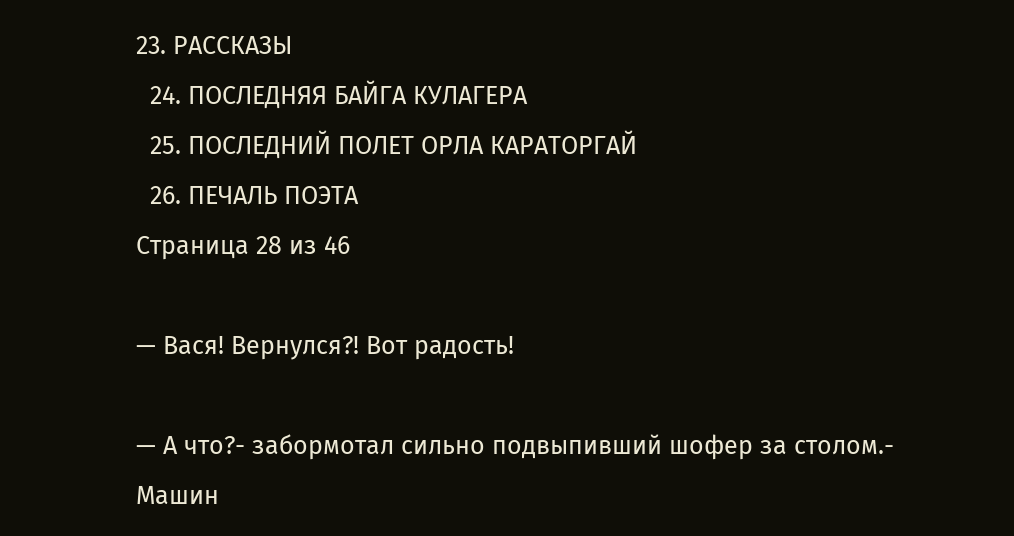23. РАССКАЗЫ
  24. ПОСЛЕДНЯЯ БАЙГА КУЛАГЕРА
  25. ПОСЛЕДНИЙ ПОЛЕТ ОРЛА КАРАТОРГАЙ
  26. ПЕЧАЛЬ ПОЭТА
Страница 28 из 46

— Вася! Вернулся?! Вот радость!

— А что?- забормотал сильно подвыпивший шофер за столом.- Машин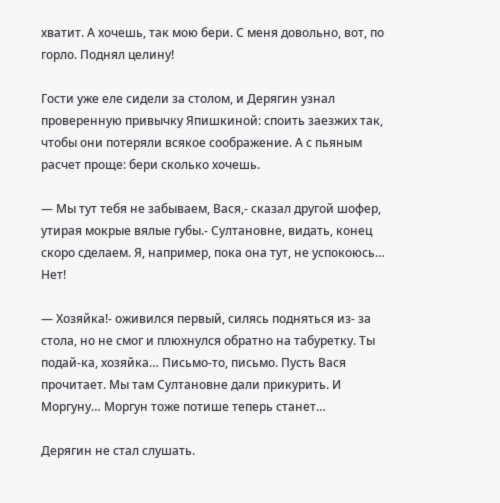хватит. А хочешь, так мою бери. С меня довольно, вот, по горло. Поднял целину!

Гости уже еле сидели за столом, и Дерягин узнал проверенную привычку Япишкиной: споить заезжих так, чтобы они потеряли всякое соображение. А с пьяным расчет проще: бери сколько хочешь.

— Мы тут тебя не забываем, Вася,- сказал другой шофер, утирая мокрые вялые губы.- Султановне, видать, конец скоро сделаем. Я, например, пока она тут, не успокоюсь… Нет!

— Хозяйка!- оживился первый, силясь подняться из- за стола, но не смог и плюхнулся обратно на табуретку. Ты подай-ка, хозяйка… Письмо-то, письмо. Пусть Вася прочитает. Мы там Султановне дали прикурить. И Моргуну… Моргун тоже потише теперь станет…

Дерягин не стал слушать.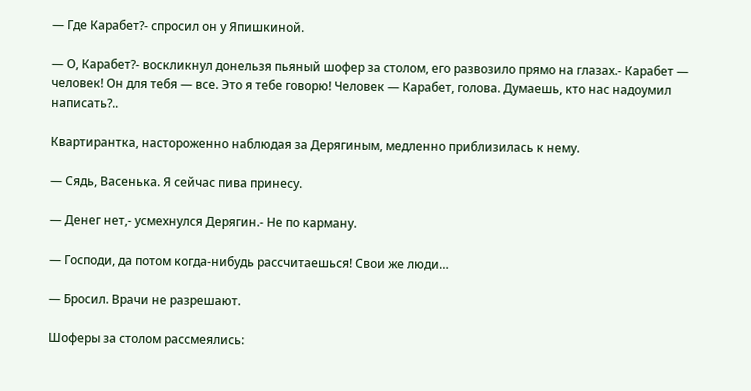— Где Карабет?- спросил он у Япишкиной.

— О, Карабет?- воскликнул донельзя пьяный шофер за столом, его развозило прямо на глазах.- Карабет — человек! Он для тебя — все. Это я тебе говорю! Человек — Карабет, голова. Думаешь, кто нас надоумил написать?..

Квартирантка, настороженно наблюдая за Дерягиным, медленно приблизилась к нему.

— Сядь, Васенька. Я сейчас пива принесу.

— Денег нет,- усмехнулся Дерягин.- Не по карману.

— Господи, да потом когда-нибудь рассчитаешься! Свои же люди…

— Бросил. Врачи не разрешают.

Шоферы за столом рассмеялись: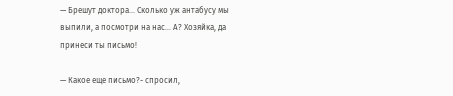— Брешут доктора… Сколько уж антабусу мы выпили, а посмотри на нас… А? Хозяйка, да принеси ты письмо!

— Какое еще письмо?- спросил,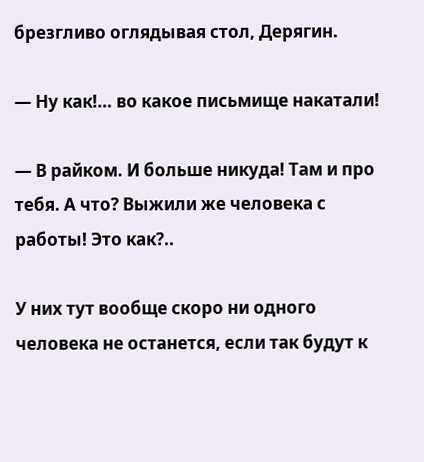брезгливо оглядывая стол, Дерягин.

— Ну как!… во какое письмище накатали!

— В райком. И больше никуда! Там и про тебя. А что? Выжили же человека с работы! Это как?..

У них тут вообще скоро ни одного человека не останется, если так будут к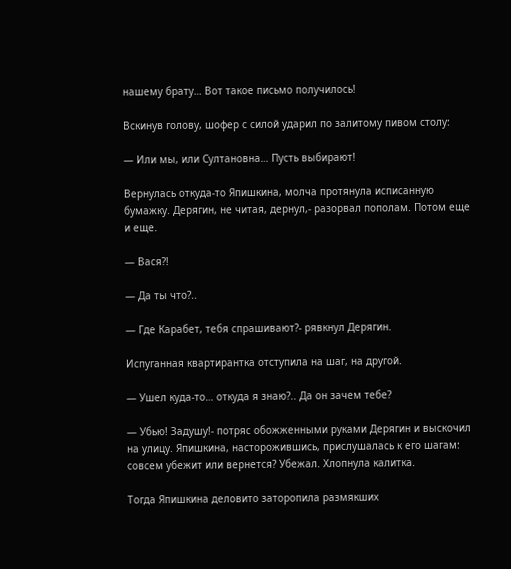нашему брату… Вот такое письмо получилось!

Вскинув голову, шофер с силой ударил по залитому пивом столу:

— Или мы, или Султановна… Пусть выбирают!

Вернулась откуда-то Япишкина, молча протянула исписанную бумажку. Дерягин, не читая, дернул,- разорвал пополам. Потом еще и еще.

— Вася?!

— Да ты что?..

— Где Карабет, тебя спрашивают?- рявкнул Дерягин.

Испуганная квартирантка отступила на шаг, на другой.

— Ушел куда-то… откуда я знаю?.. Да он зачем тебе?

— Убью! Задушу!- потряс обожженными руками Дерягин и выскочил на улицу. Япишкина, насторожившись, прислушалась к его шагам: совсем убежит или вернется? Убежал. Хлопнула калитка.

Тогда Япишкина деловито заторопила размякших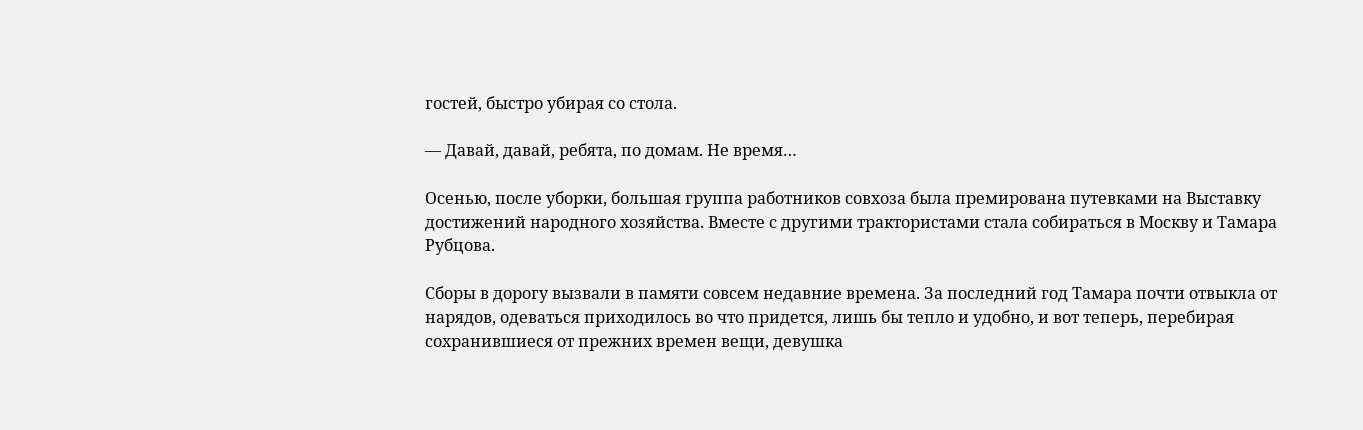гостей, быстро убирая со стола.

— Давай, давай, ребята, по домам. Не время…

Осенью, после уборки, большая группа работников совхоза была премирована путевками на Выставку достижений народного хозяйства. Вместе с другими трактористами стала собираться в Москву и Тамара Рубцова.

Сборы в дорогу вызвали в памяти совсем недавние времена. За последний год Тамара почти отвыкла от нарядов, одеваться приходилось во что придется, лишь бы тепло и удобно, и вот теперь, перебирая сохранившиеся от прежних времен вещи, девушка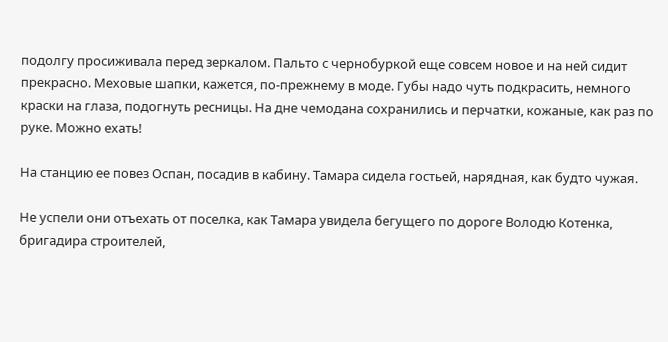подолгу просиживала перед зеркалом. Пальто с чернобуркой еще совсем новое и на ней сидит прекрасно. Меховые шапки, кажется, по-прежнему в моде. Губы надо чуть подкрасить, немного краски на глаза, подогнуть ресницы. На дне чемодана сохранились и перчатки, кожаные, как раз по руке. Можно ехать!

На станцию ее повез Оспан, посадив в кабину. Тамара сидела гостьей, нарядная, как будто чужая.

Не успели они отъехать от поселка, как Тамара увидела бегущего по дороге Володю Котенка, бригадира строителей,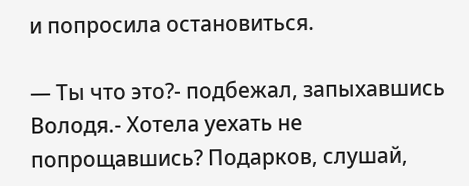и попросила остановиться.

— Ты что это?- подбежал, запыхавшись Володя.- Хотела уехать не попрощавшись? Подарков, слушай,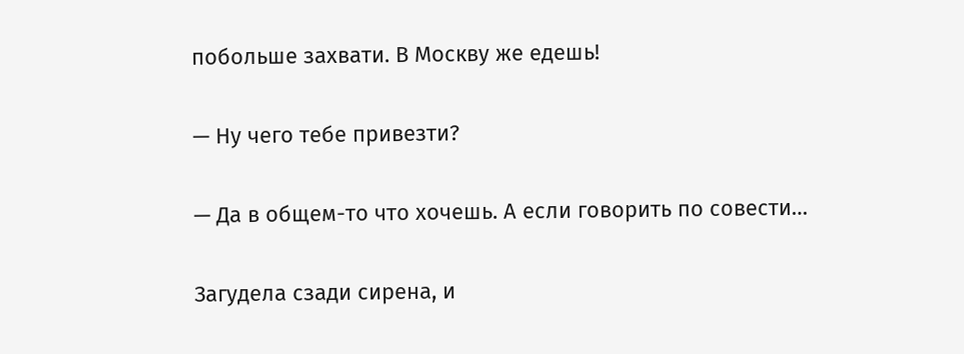побольше захвати. В Москву же едешь!

— Ну чего тебе привезти?

— Да в общем-то что хочешь. А если говорить по совести…

Загудела сзади сирена, и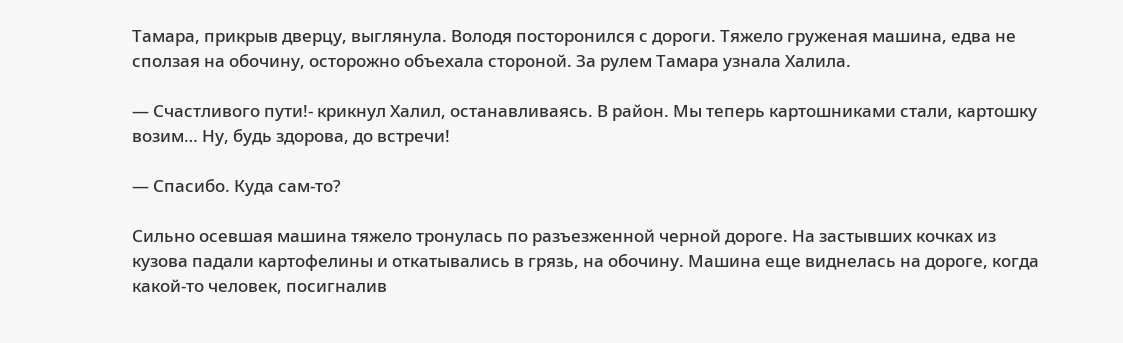Тамара, прикрыв дверцу, выглянула. Володя посторонился с дороги. Тяжело груженая машина, едва не сползая на обочину, осторожно объехала стороной. За рулем Тамара узнала Халила.

— Счастливого пути!- крикнул Халил, останавливаясь. В район. Мы теперь картошниками стали, картошку возим… Ну, будь здорова, до встречи!

— Спасибо. Куда сам-то?

Сильно осевшая машина тяжело тронулась по разъезженной черной дороге. На застывших кочках из кузова падали картофелины и откатывались в грязь, на обочину. Машина еще виднелась на дороге, когда какой-то человек, посигналив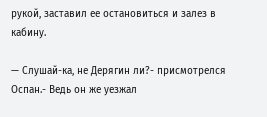рукой, заставил ее остановиться и залез в кабину.

— Слушай-ка, не Дерягин ли?- присмотрелся Оспан.- Ведь он же уезжал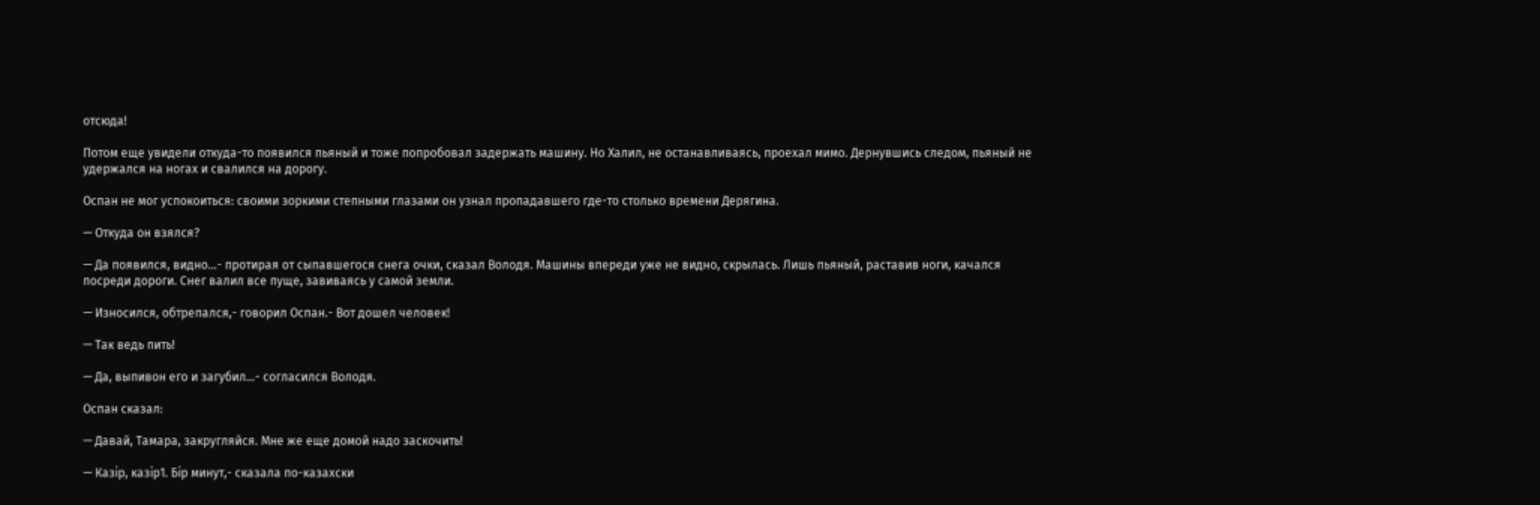отсюда!

Потом еще увидели откуда-то появился пьяный и тоже попробовал задержать машину. Но Халил, не останавливаясь, проехал мимо. Дернувшись следом, пьяный не удержался на ногах и свалился на дорогу.

Оспан не мог успокоиться: своими зоркими степными глазами он узнал пропадавшего где-то столько времени Дерягина.

— Откуда он взялся?

— Да появился, видно…- протирая от сыпавшегося снега очки, сказал Володя. Машины впереди уже не видно, скрылась. Лишь пьяный, раставив ноги, качался посреди дороги. Снег валил все пуще, завиваясь у самой земли.

— Износился, обтрепался,- говорил Оспан.- Вот дошел человек!

— Так ведь пить!

— Да, выпивон его и загубил…- согласился Володя.

Оспан сказал:

— Давай, Тамара, закругляйся. Мне же еще домой надо заскочить!

— Казір, казір1. Бір минут,- сказала по-казахски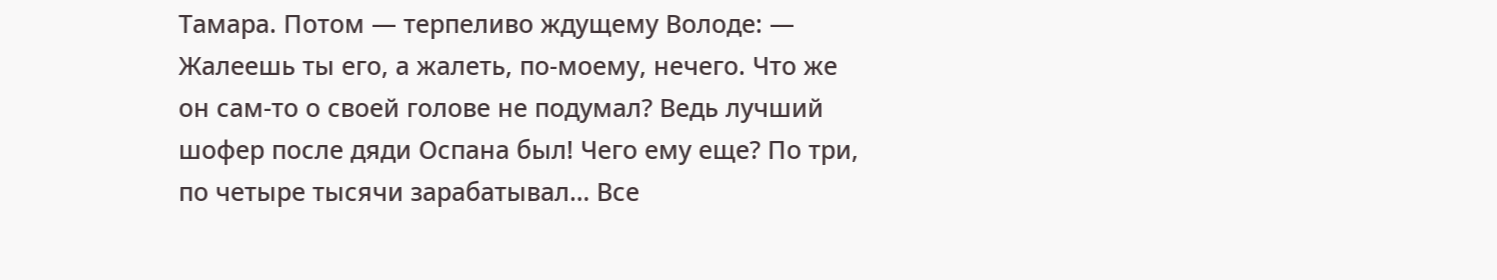Тамара. Потом — терпеливо ждущему Володе: — Жалеешь ты его, а жалеть, по-моему, нечего. Что же он сам-то о своей голове не подумал? Ведь лучший шофер после дяди Оспана был! Чего ему еще? По три, по четыре тысячи зарабатывал… Все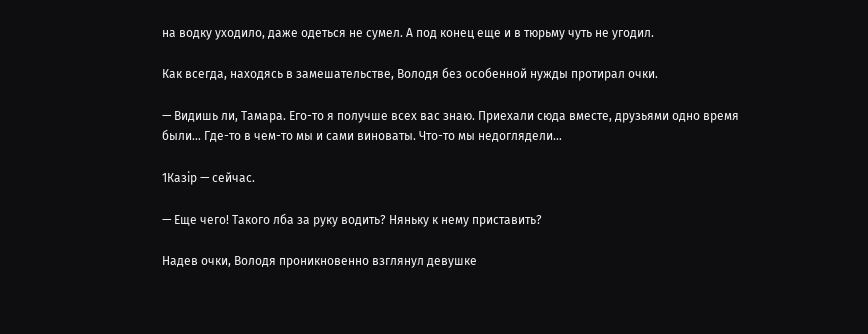на водку уходило, даже одеться не сумел. А под конец еще и в тюрьму чуть не угодил.

Как всегда, находясь в замешательстве, Володя без особенной нужды протирал очки.

— Видишь ли, Тамара. Его-то я получше всех вас знаю. Приехали сюда вместе, друзьями одно время были… Где-то в чем-то мы и сами виноваты. Что-то мы недоглядели…

1Казір — сейчас.

— Еще чего! Такого лба за руку водить? Няньку к нему приставить?

Надев очки, Володя проникновенно взглянул девушке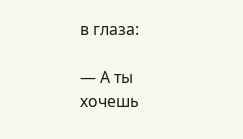в глаза:

— А ты хочешь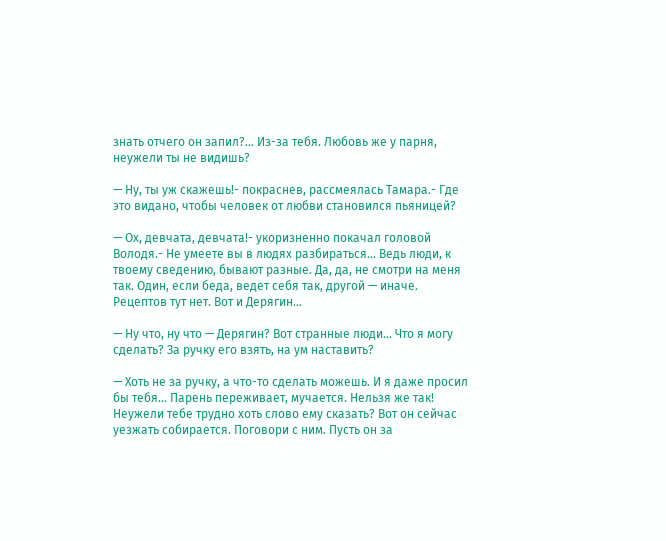знать отчего он запил?… Из-за тебя. Любовь же у парня, неужели ты не видишь?

— Ну, ты уж скажешь!- покраснев, рассмеялась Тамара.- Где это видано, чтобы человек от любви становился пьяницей?

— Ох, девчата, девчата!- укоризненно покачал головой Володя.- Не умеете вы в людях разбираться… Ведь люди, к твоему сведению, бывают разные. Да, да, не смотри на меня так. Один, если беда, ведет себя так, другой — иначе. Рецептов тут нет. Вот и Дерягин…

— Ну что, ну что — Дерягин? Вот странные люди… Что я могу сделать? За ручку его взять, на ум наставить?

— Хоть не за ручку, а что-то сделать можешь. И я даже просил бы тебя… Парень переживает, мучается. Нельзя же так! Неужели тебе трудно хоть слово ему сказать? Вот он сейчас уезжать собирается. Поговори с ним. Пусть он за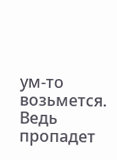ум-то возьмется. Ведь пропадет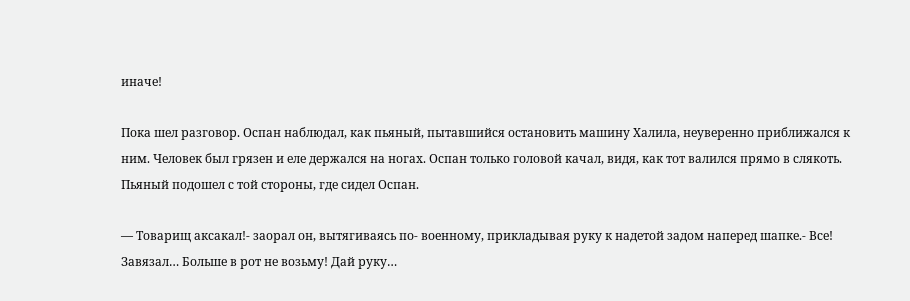иначе!

Пока шел разговор. Оспан наблюдал, как пьяный, пытавшийся остановить машину Халила, неуверенно приближался к ним. Человек был грязен и еле держался на ногах. Оспан только головой качал, видя, как тот валился прямо в слякоть. Пьяный подошел с той стороны, где сидел Оспан.

— Товарищ аксакал!- заорал он, вытягиваясь по- военному, прикладывая руку к надетой задом наперед шапке.- Все! Завязал… Больше в рот не возьму! Дай руку…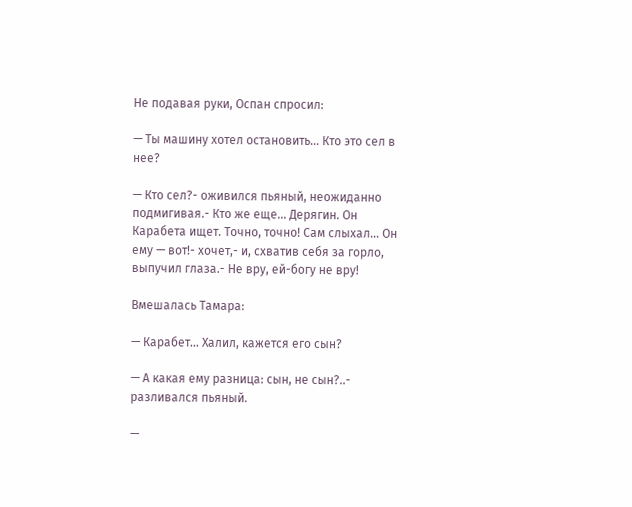Не подавая руки, Оспан спросил:

— Ты машину хотел остановить… Кто это сел в нее?

— Кто сел?- оживился пьяный, неожиданно подмигивая.- Кто же еще… Дерягин. Он Карабета ищет. Точно, точно! Сам слыхал… Он ему — вот!- хочет,- и, схватив себя за горло, выпучил глаза.- Не вру, ей-богу не вру!

Вмешалась Тамара:

— Карабет… Халил, кажется его сын?

— А какая ему разница: сын, не сын?..- разливался пьяный.

—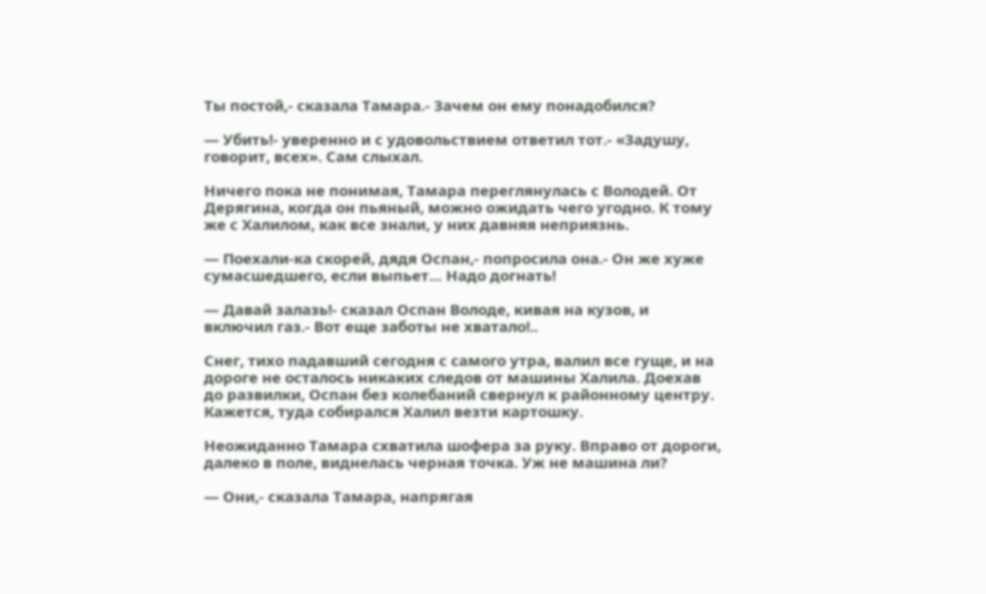Ты постой,- сказала Тамара.- Зачем он ему понадобился?

— Убить!- уверенно и с удовольствием ответил тот.- «Задушу, говорит, всех». Сам слыхал.

Ничего пока не понимая, Тамара переглянулась с Володей. От Дерягина, когда он пьяный, можно ожидать чего угодно. К тому же с Халилом, как все знали, у них давняя неприязнь.

— Поехали-ка скорей, дядя Оспан,- попросила она.- Он же хуже сумасшедшего, если выпьет… Надо догнать!

— Давай залазь!- сказал Оспан Володе, кивая на кузов, и включил газ.- Вот еще заботы не хватало!..

Снег, тихо падавший сегодня с самого утра, валил все гуще, и на дороге не осталось никаких следов от машины Халила. Доехав до развилки, Оспан без колебаний свернул к районному центру. Кажется, туда собирался Халил везти картошку.

Неожиданно Тамара схватила шофера за руку. Вправо от дороги, далеко в поле, виднелась черная точка. Уж не машина ли?

— Они,- сказала Тамара, напрягая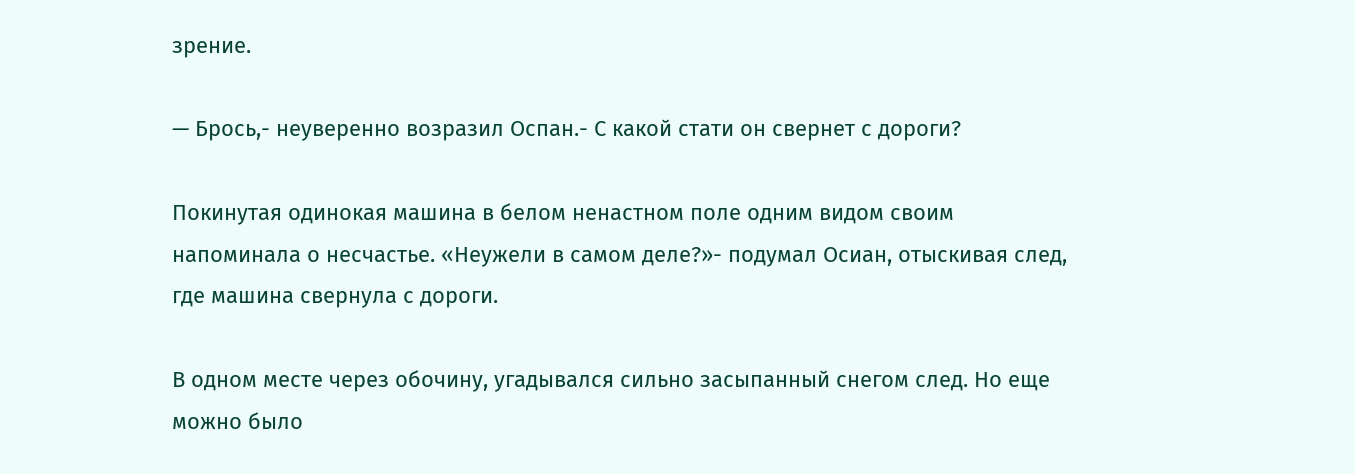зрение.

— Брось,- неуверенно возразил Оспан.- С какой стати он свернет с дороги?

Покинутая одинокая машина в белом ненастном поле одним видом своим напоминала о несчастье. «Неужели в самом деле?»- подумал Осиан, отыскивая след, где машина свернула с дороги.

В одном месте через обочину, угадывался сильно засыпанный снегом след. Но еще можно было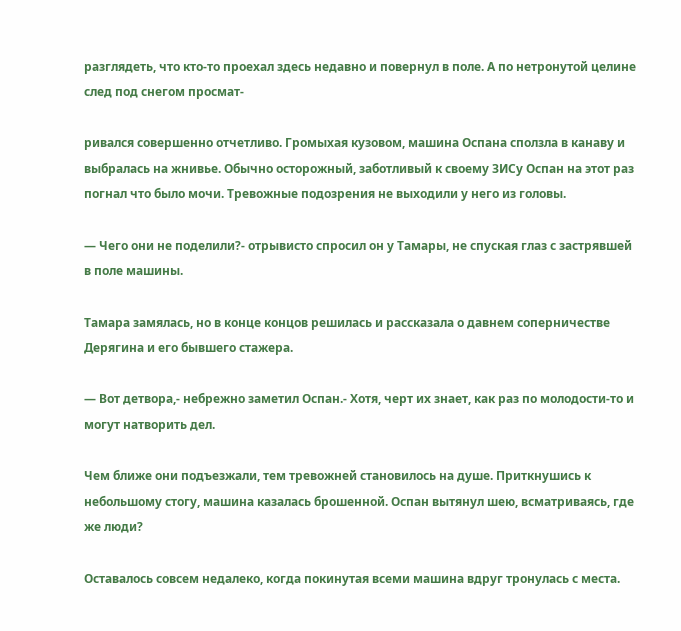разглядеть, что кто-то проехал здесь недавно и повернул в поле. А по нетронутой целине след под снегом просмат-

ривался совершенно отчетливо. Громыхая кузовом, машина Оспана сползла в канаву и выбралась на жнивье. Обычно осторожный, заботливый к своему ЗИСу Оспан на этот раз погнал что было мочи. Тревожные подозрения не выходили у него из головы.

— Чего они не поделили?- отрывисто спросил он у Тамары, не спуская глаз с застрявшей в поле машины.

Тамара замялась, но в конце концов решилась и рассказала о давнем соперничестве Дерягина и его бывшего стажера.

— Вот детвора,- небрежно заметил Оспан.- Хотя, черт их знает, как раз по молодости-то и могут натворить дел.

Чем ближе они подъезжали, тем тревожней становилось на душе. Приткнушись к небольшому стогу, машина казалась брошенной. Оспан вытянул шею, всматриваясь, где же люди?

Оставалось совсем недалеко, когда покинутая всеми машина вдруг тронулась с места.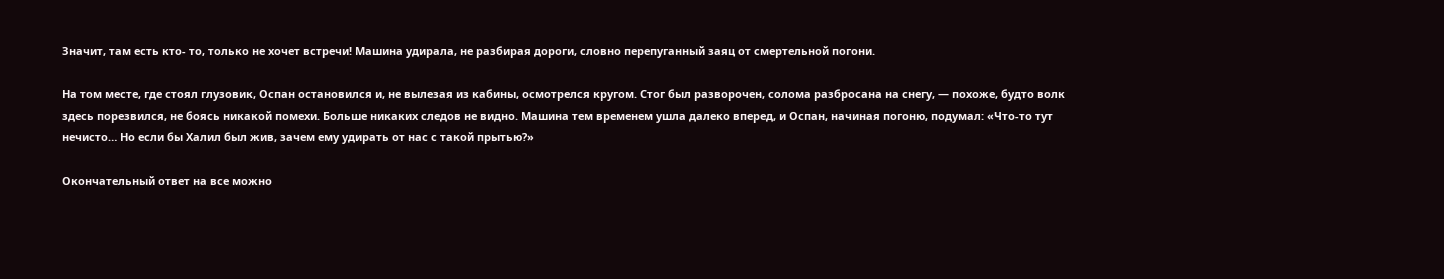Значит, там есть кто- то, только не хочет встречи! Машина удирала, не разбирая дороги, словно перепуганный заяц от смертельной погони.

На том месте, где стоял глузовик, Оспан остановился и, не вылезая из кабины, осмотрелся кругом. Стог был разворочен, солома разбросана на снегу, — похоже, будто волк здесь порезвился, не боясь никакой помехи. Больше никаких следов не видно. Машина тем временем ушла далеко вперед, и Оспан, начиная погоню, подумал: «Что-то тут нечисто… Но если бы Халил был жив, зачем ему удирать от нас с такой прытью?»

Окончательный ответ на все можно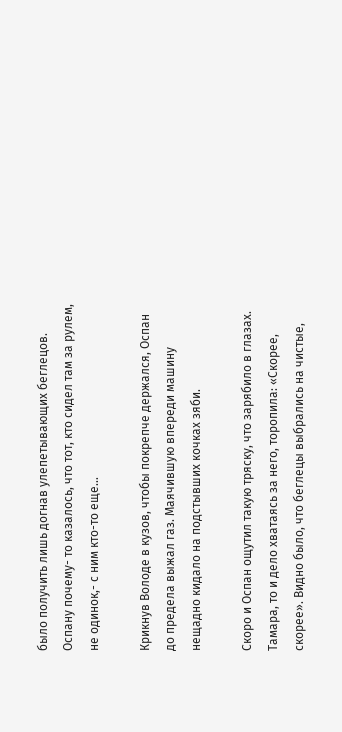было получить лишь догнав улепетывающих беглецов. Оспану почему- то казалось, что тот, кто сидел там за рулем, не одинок,- с ним кто-то еще…

Крикнув Володе в кузов, чтобы покрепче держался, Оспан до предела выжал газ. Маячившую впереди машину нещадно кидало на подстывших кочках зяби.

Скоро и Оспан ощутил такую тряску, что зарябило в глазах. Тамара, то и дело хватаясь за него, торопила: «Скорее, скорее». Видно было, что беглецы выбрались на чистые,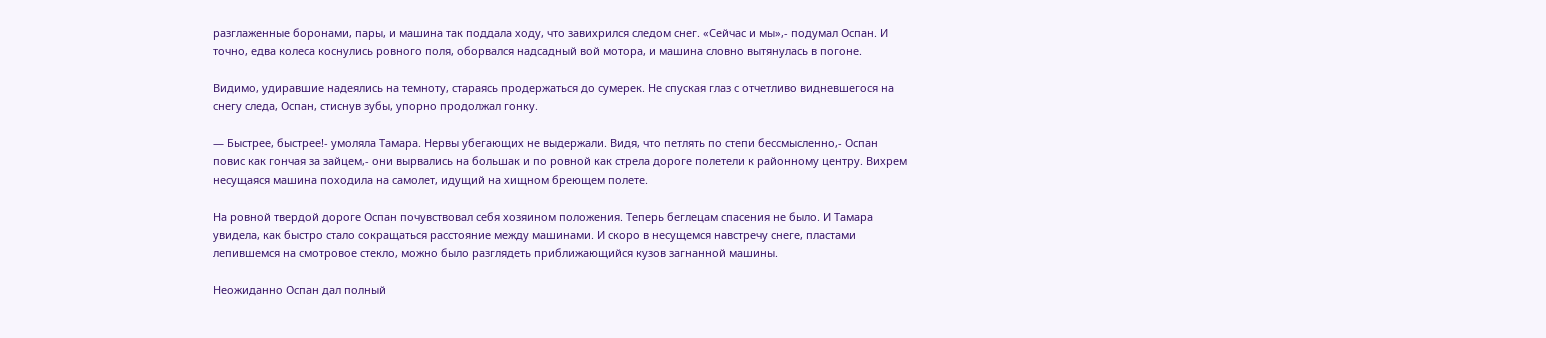разглаженные боронами, пары, и машина так поддала ходу, что завихрился следом снег. «Сейчас и мы»,- подумал Оспан. И точно, едва колеса коснулись ровного поля, оборвался надсадный вой мотора, и машина словно вытянулась в погоне.

Видимо, удиравшие надеялись на темноту, стараясь продержаться до сумерек. Не спуская глаз с отчетливо видневшегося на снегу следа, Оспан, стиснув зубы, упорно продолжал гонку.

— Быстрее, быстрее!- умоляла Тамара. Нервы убегающих не выдержали. Видя, что петлять по степи бессмысленно,- Оспан повис как гончая за зайцем,- они вырвались на большак и по ровной как стрела дороге полетели к районному центру. Вихрем несущаяся машина походила на самолет, идущий на хищном бреющем полете.

На ровной твердой дороге Оспан почувствовал себя хозяином положения. Теперь беглецам спасения не было. И Тамара увидела, как быстро стало сокращаться расстояние между машинами. И скоро в несущемся навстречу снеге, пластами лепившемся на смотровое стекло, можно было разглядеть приближающийся кузов загнанной машины.

Неожиданно Оспан дал полный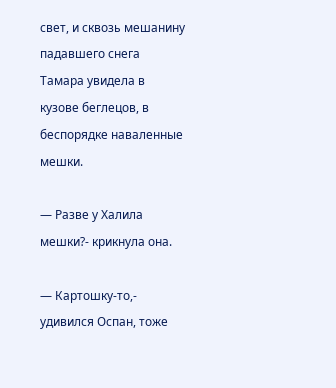свет, и сквозь мешанину падавшего снега Тамара увидела в кузове беглецов, в беспорядке наваленные мешки.

— Разве у Халила мешки?- крикнула она.

— Картошку-то,- удивился Оспан, тоже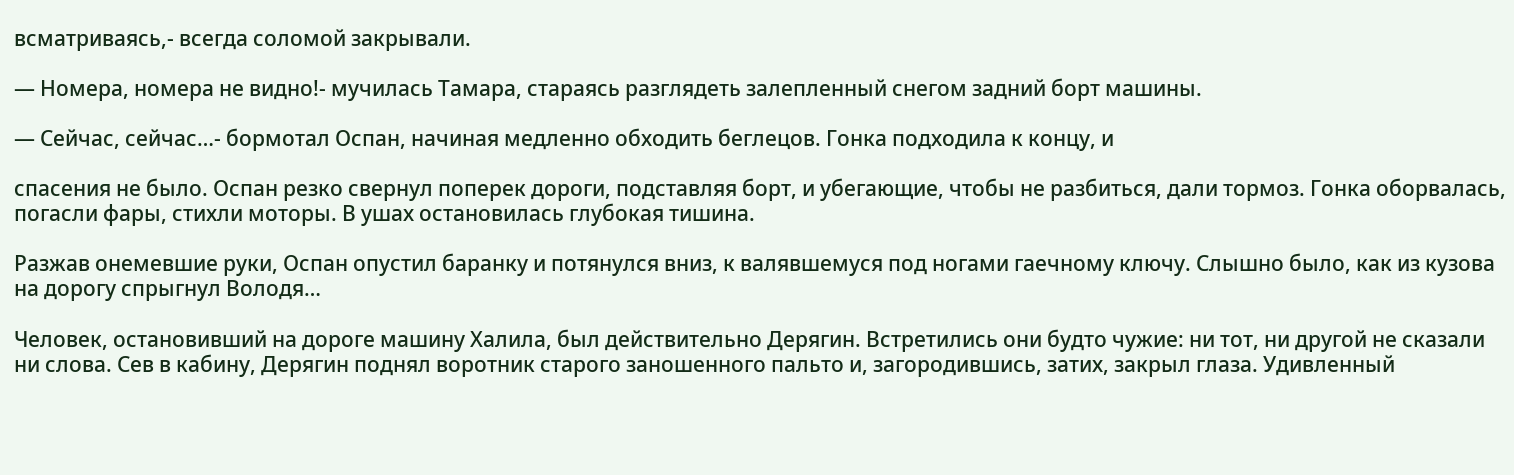всматриваясь,- всегда соломой закрывали.

— Номера, номера не видно!- мучилась Тамара, стараясь разглядеть залепленный снегом задний борт машины.

— Сейчас, сейчас…- бормотал Оспан, начиная медленно обходить беглецов. Гонка подходила к концу, и

спасения не было. Оспан резко свернул поперек дороги, подставляя борт, и убегающие, чтобы не разбиться, дали тормоз. Гонка оборвалась, погасли фары, стихли моторы. В ушах остановилась глубокая тишина.

Разжав онемевшие руки, Оспан опустил баранку и потянулся вниз, к валявшемуся под ногами гаечному ключу. Слышно было, как из кузова на дорогу спрыгнул Володя…

Человек, остановивший на дороге машину Халила, был действительно Дерягин. Встретились они будто чужие: ни тот, ни другой не сказали ни слова. Сев в кабину, Дерягин поднял воротник старого заношенного пальто и, загородившись, затих, закрыл глаза. Удивленный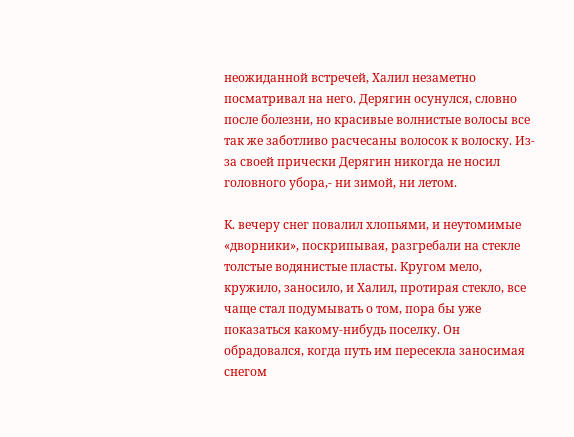неожиданной встречей, Халил незаметно посматривал на него. Дерягин осунулся, словно после болезни, но красивые волнистые волосы все так же заботливо расчесаны волосок к волоску. Из-за своей прически Дерягин никогда не носил головного убора,- ни зимой, ни летом.

К. вечеру снег повалил хлопьями, и неутомимые «дворники», поскрипывая, разгребали на стекле толстые водянистые пласты. Кругом мело, кружило, заносило, и Халил, протирая стекло, все чаще стал подумывать о том, пора бы уже показаться какому-нибудь поселку. Он обрадовался, когда путь им пересекла заносимая снегом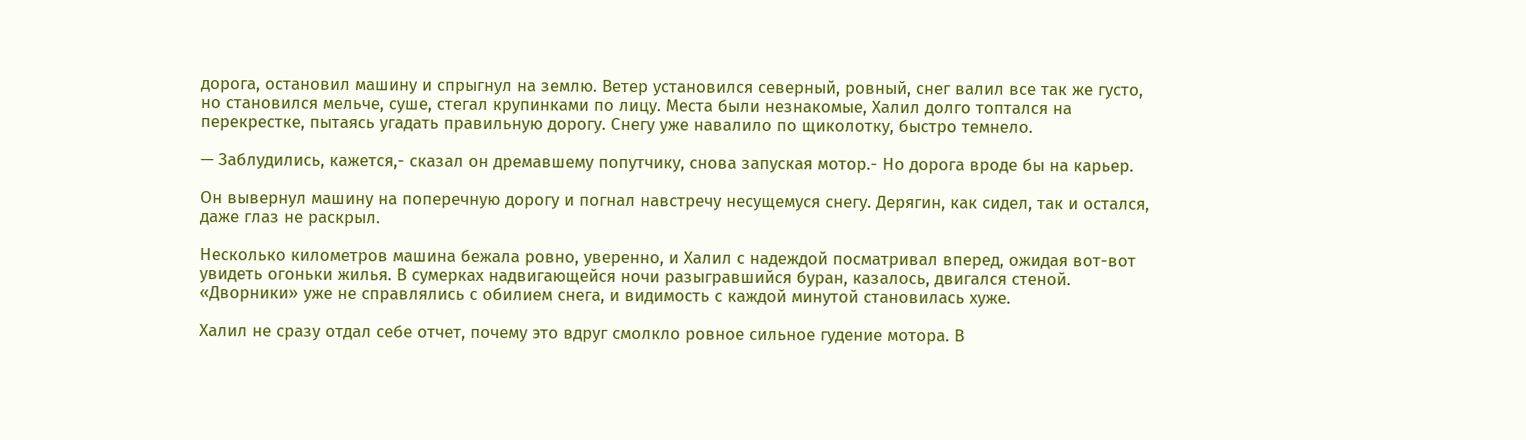дорога, остановил машину и спрыгнул на землю. Ветер установился северный, ровный, снег валил все так же густо, но становился мельче, суше, стегал крупинками по лицу. Места были незнакомые, Халил долго топтался на перекрестке, пытаясь угадать правильную дорогу. Снегу уже навалило по щиколотку, быстро темнело.

— Заблудились, кажется,- сказал он дремавшему попутчику, снова запуская мотор.- Но дорога вроде бы на карьер.

Он вывернул машину на поперечную дорогу и погнал навстречу несущемуся снегу. Дерягин, как сидел, так и остался, даже глаз не раскрыл.

Несколько километров машина бежала ровно, уверенно, и Халил с надеждой посматривал вперед, ожидая вот-вот увидеть огоньки жилья. В сумерках надвигающейся ночи разыгравшийся буран, казалось, двигался стеной. «Дворники» уже не справлялись с обилием снега, и видимость с каждой минутой становилась хуже.

Халил не сразу отдал себе отчет, почему это вдруг смолкло ровное сильное гудение мотора. В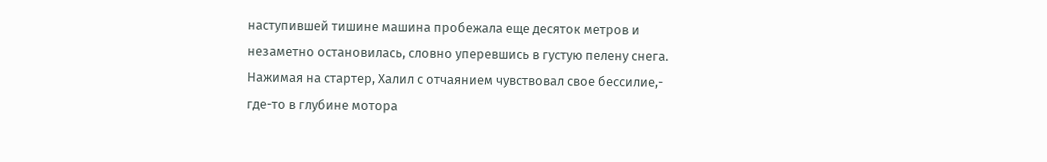наступившей тишине машина пробежала еще десяток метров и незаметно остановилась, словно уперевшись в густую пелену снега. Нажимая на стартер, Халил с отчаянием чувствовал свое бессилие,- где-то в глубине мотора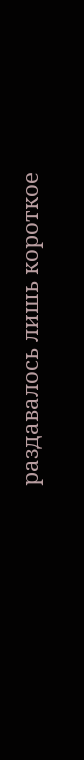раздавалось лишь короткое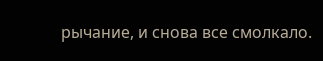рычание, и снова все смолкало.